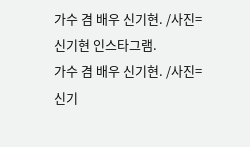가수 겸 배우 신기현. /사진=신기현 인스타그램.
가수 겸 배우 신기현. /사진=신기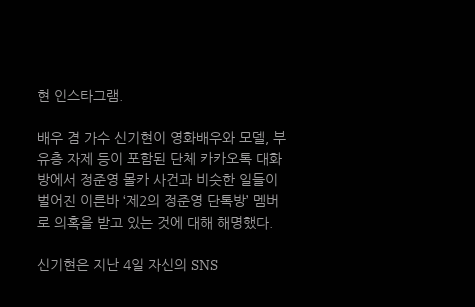현 인스타그램.

배우 겸 가수 신기현이 영화배우와 모델, 부유층 자제 등이 포함된 단체 카카오톡 대화방에서 정준영 몰카 사건과 비슷한 일들이 벌어진 이른바 ‘제2의 정준영 단톡방’ 멤버로 의혹을 받고 있는 것에 대해 해명했다.

신기현은 지난 4일 자신의 SNS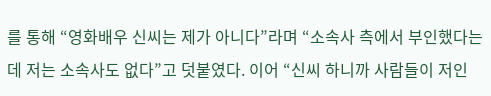를 통해 “영화배우 신씨는 제가 아니다”라며 “소속사 측에서 부인했다는데 저는 소속사도 없다”고 덧붙였다. 이어 “신씨 하니까 사람들이 저인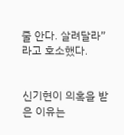줄 안다. 살려달라”라고 호소했다.


신기현이 의혹을 받은 이유는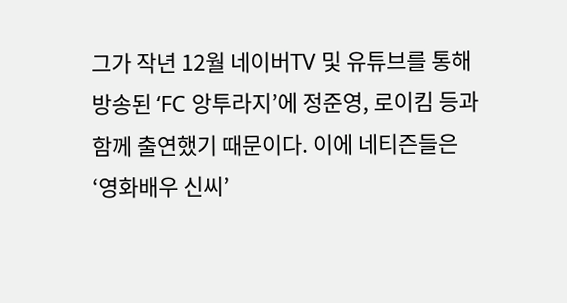그가 작년 12월 네이버TV 및 유튜브를 통해 방송된 ‘FC 앙투라지’에 정준영, 로이킴 등과 함께 출연했기 때문이다. 이에 네티즌들은 ‘영화배우 신씨’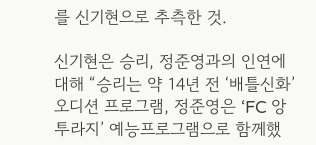를 신기현으로 추측한 것.

신기현은 승리, 정준영과의 인연에 대해 “승리는 약 14년 전 ‘배틀신화’ 오디션 프로그램, 정준영은 ‘FC 앙투라지’ 예능프로그램으로 함께했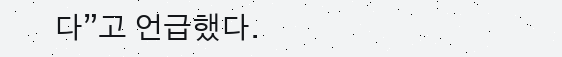다”고 언급했다.